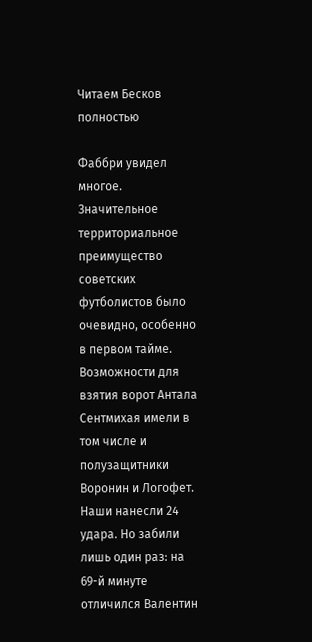Читаем Бесков полностью

Фаббри увидел многое. Значительное территориальное преимущество советских футболистов было очевидно, особенно в первом тайме. Возможности для взятия ворот Антала Сентмихая имели в том числе и полузащитники Воронин и Логофет. Наши нанесли 24 удара. Но забили лишь один раз: на 69-й минуте отличился Валентин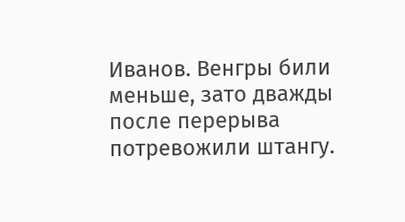Иванов. Венгры били меньше, зато дважды после перерыва потревожили штангу.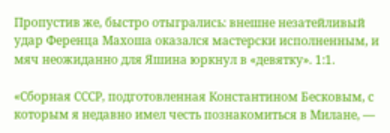Пропустив же, быстро отыгрались: внешне незатейливый удар Ференца Махоша оказался мастерски исполненным, и мяч неожиданно для Яшина юркнул в «девятку». 1:1.

«Сборная СССР, подготовленная Константином Бесковым, с которым я недавно имел честь познакомиться в Милане, —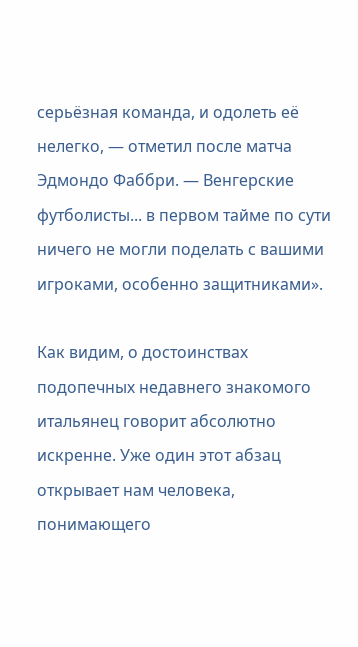серьёзная команда, и одолеть её нелегко, — отметил после матча Эдмондо Фаббри. — Венгерские футболисты... в первом тайме по сути ничего не могли поделать с вашими игроками, особенно защитниками».

Как видим, о достоинствах подопечных недавнего знакомого итальянец говорит абсолютно искренне. Уже один этот абзац открывает нам человека, понимающего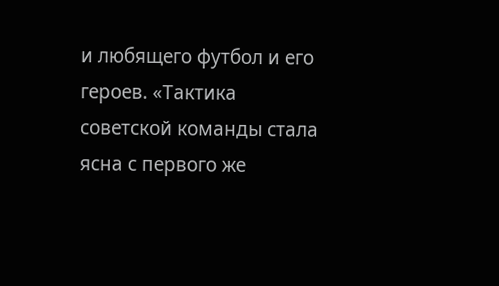и любящего футбол и его героев. «Тактика советской команды стала ясна с первого же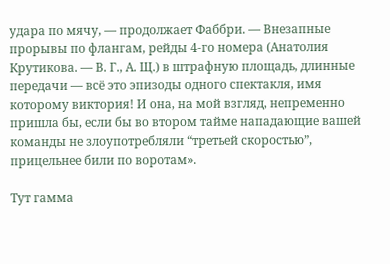удара по мячу, — продолжает Фаббри. — Внезапные прорывы по флангам, рейды 4-го номера (Анатолия Крутикова. — В. Г., А. Щ.) в штрафную площадь, длинные передачи — всё это эпизоды одного спектакля, имя которому виктория! И она, на мой взгляд, непременно пришла бы, если бы во втором тайме нападающие вашей команды не злоупотребляли “третьей скоростью”, прицельнее били по воротам».

Тут гамма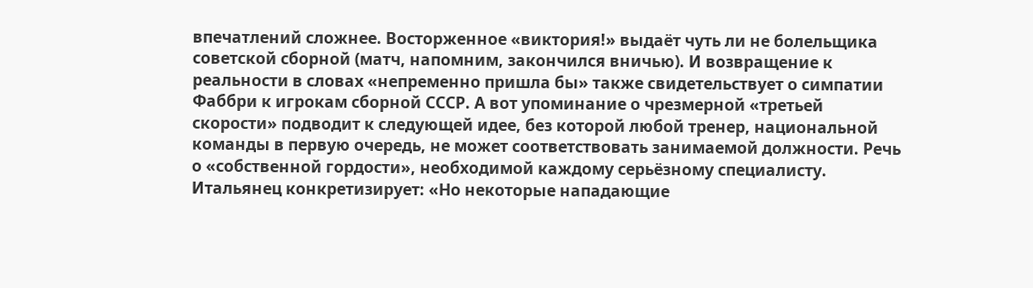впечатлений сложнее. Восторженное «виктория!» выдаёт чуть ли не болельщика советской сборной (матч, напомним, закончился вничью). И возвращение к реальности в словах «непременно пришла бы» также свидетельствует о симпатии Фаббри к игрокам сборной СССР. А вот упоминание о чрезмерной «третьей скорости» подводит к следующей идее, без которой любой тренер, национальной команды в первую очередь, не может соответствовать занимаемой должности. Речь о «собственной гордости», необходимой каждому серьёзному специалисту. Итальянец конкретизирует: «Но некоторые нападающие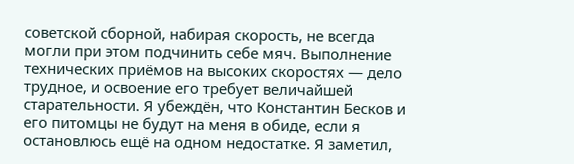советской сборной, набирая скорость, не всегда могли при этом подчинить себе мяч. Выполнение технических приёмов на высоких скоростях — дело трудное, и освоение его требует величайшей старательности. Я убеждён, что Константин Бесков и его питомцы не будут на меня в обиде, если я остановлюсь ещё на одном недостатке. Я заметил,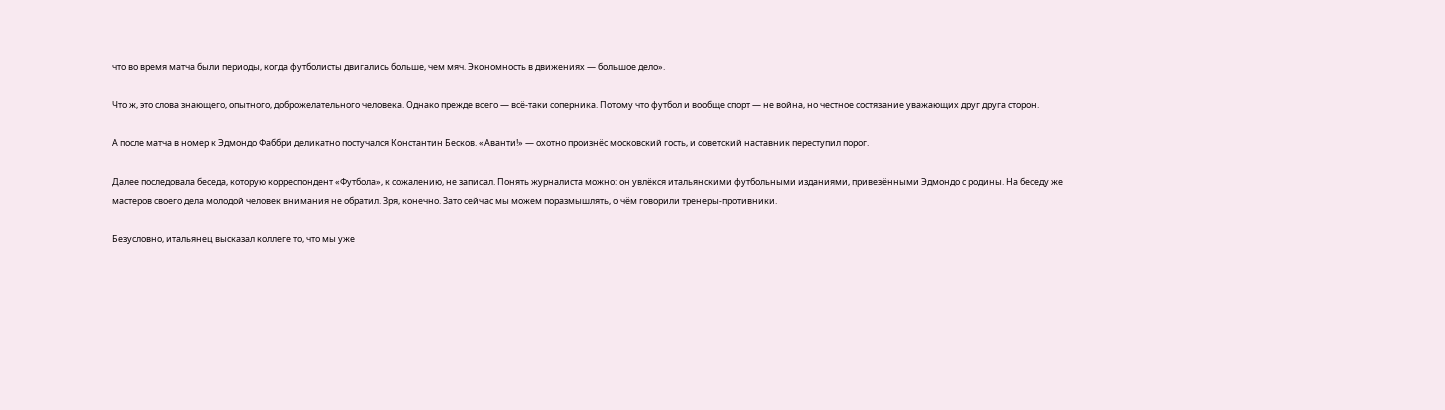что во время матча были периоды, когда футболисты двигались больше, чем мяч. Экономность в движениях — большое дело».

Что ж, это слова знающего, опытного, доброжелательного человека. Однако прежде всего — всё-таки соперника. Потому что футбол и вообще спорт — не война, но честное состязание уважающих друг друга сторон.

А после матча в номер к Эдмондо Фаббри деликатно постучался Константин Бесков. «Аванти!» — охотно произнёс московский гость, и советский наставник переступил порог.

Далее последовала беседа, которую корреспондент «Футбола», к сожалению, не записал. Понять журналиста можно: он увлёкся итальянскими футбольными изданиями, привезёнными Эдмондо с родины. На беседу же мастеров своего дела молодой человек внимания не обратил. Зря, конечно. Зато сейчас мы можем поразмышлять, о чём говорили тренеры-противники.

Безусловно, итальянец высказал коллеге то, что мы уже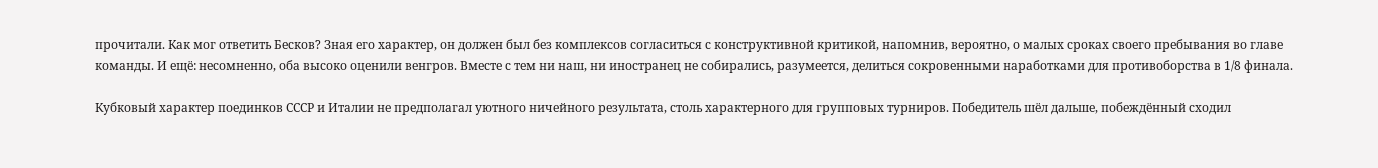прочитали. Как мог ответить Бесков? Зная его характер, он должен был без комплексов согласиться с конструктивной критикой, напомнив, вероятно, о малых сроках своего пребывания во главе команды. И ещё: несомненно, оба высоко оценили венгров. Вместе с тем ни наш, ни иностранец не собирались, разумеется, делиться сокровенными наработками для противоборства в 1/8 финала.

Кубковый характер поединков СССР и Италии не предполагал уютного ничейного результата, столь характерного для групповых турниров. Победитель шёл дальше, побеждённый сходил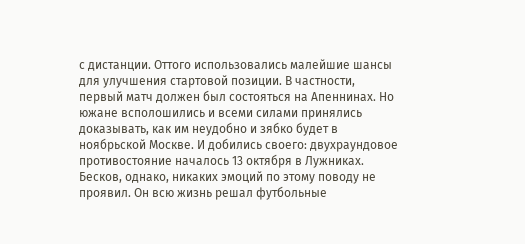с дистанции. Оттого использовались малейшие шансы для улучшения стартовой позиции. В частности, первый матч должен был состояться на Апеннинах. Но южане всполошились и всеми силами принялись доказывать, как им неудобно и зябко будет в ноябрьской Москве. И добились своего: двухраундовое противостояние началось 13 октября в Лужниках. Бесков, однако, никаких эмоций по этому поводу не проявил. Он всю жизнь решал футбольные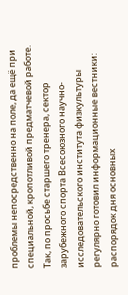проблемы непосредственно на поле, да ещё при специальной, кропотливой предматчевой работе. Так, по просьбе старшего тренера, сектор зарубежного спорта Всесоюзного научно-исследовательского института физкультуры регулярно готовил информационные вестники: распорядок дня основных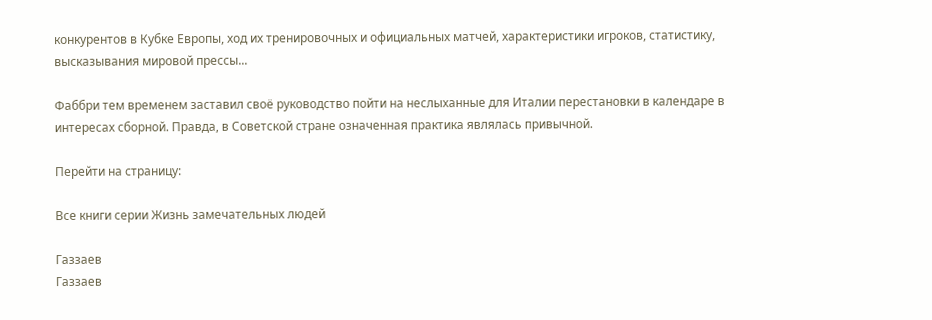конкурентов в Кубке Европы, ход их тренировочных и официальных матчей, характеристики игроков, статистику, высказывания мировой прессы...

Фаббри тем временем заставил своё руководство пойти на неслыханные для Италии перестановки в календаре в интересах сборной. Правда, в Советской стране означенная практика являлась привычной.

Перейти на страницу:

Все книги серии Жизнь замечательных людей

Газзаев
Газзаев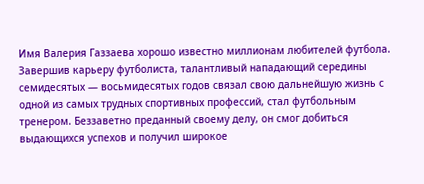Имя Валерия Газзаева хорошо известно миллионам любителей футбола. Завершив карьеру футболиста, талантливый нападающий середины семидесятых — восьмидесятых годов связал свою дальнейшую жизнь с одной из самых трудных спортивных профессий, стал футбольным тренером. Беззаветно преданный своему делу, он смог добиться выдающихся успехов и получил широкое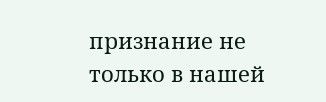признание не только в нашей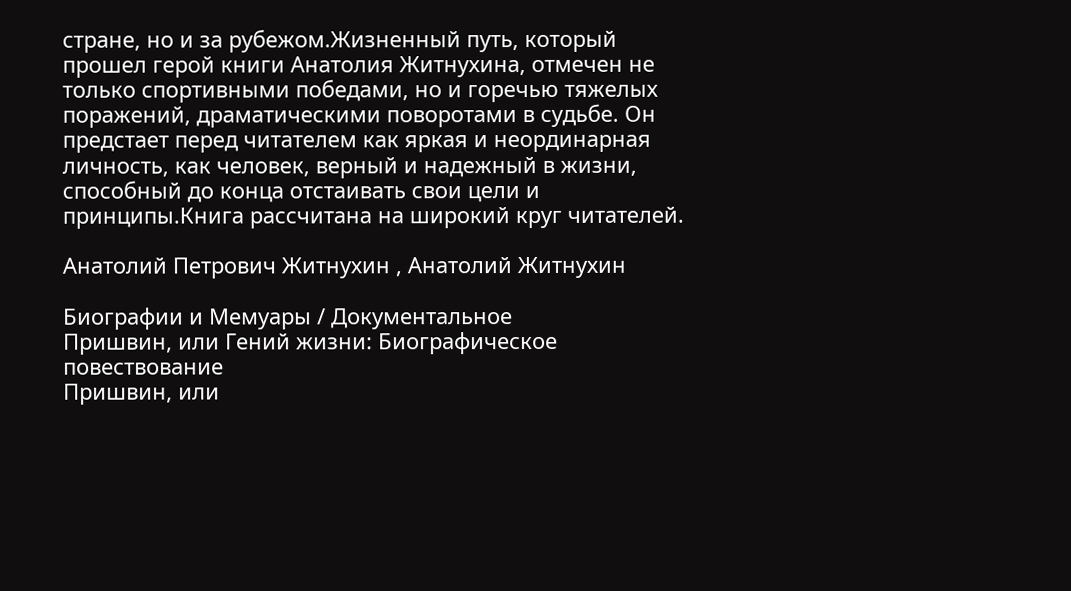стране, но и за рубежом.Жизненный путь, который прошел герой книги Анатолия Житнухина, отмечен не только спортивными победами, но и горечью тяжелых поражений, драматическими поворотами в судьбе. Он предстает перед читателем как яркая и неординарная личность, как человек, верный и надежный в жизни, способный до конца отстаивать свои цели и принципы.Книга рассчитана на широкий круг читателей.

Анатолий Петрович Житнухин , Анатолий Житнухин

Биографии и Мемуары / Документальное
Пришвин, или Гений жизни: Биографическое повествование
Пришвин, или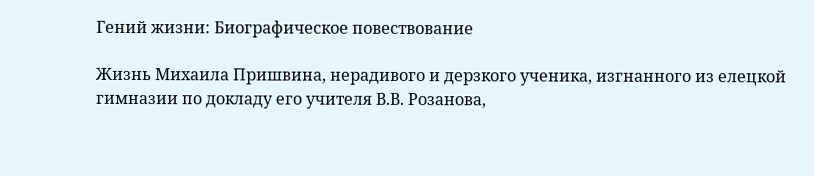Гений жизни: Биографическое повествование

Жизнь Михаила Пришвина, нерадивого и дерзкого ученика, изгнанного из елецкой гимназии по докладу его учителя В.В. Розанова,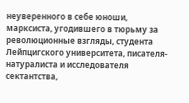неуверенного в себе юноши, марксиста, угодившего в тюрьму за революционные взгляды, студента Лейпцигского университета, писателя-натуралиста и исследователя сектантства,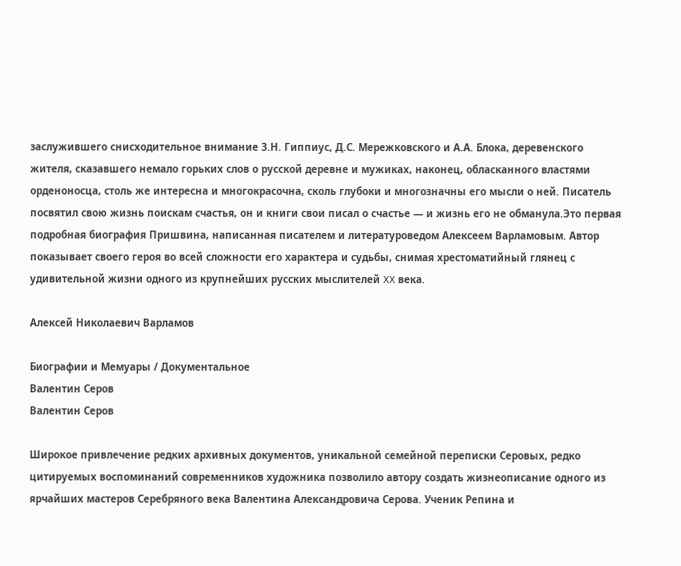заслужившего снисходительное внимание З.Н. Гиппиус, Д.С. Мережковского и А.А. Блока, деревенского жителя, сказавшего немало горьких слов о русской деревне и мужиках, наконец, обласканного властями орденоносца, столь же интересна и многокрасочна, сколь глубоки и многозначны его мысли о ней. Писатель посвятил свою жизнь поискам счастья, он и книги свои писал о счастье — и жизнь его не обманула.Это первая подробная биография Пришвина, написанная писателем и литературоведом Алексеем Варламовым. Автор показывает своего героя во всей сложности его характера и судьбы, снимая хрестоматийный глянец с удивительной жизни одного из крупнейших русских мыслителей XX века.

Алексей Николаевич Варламов

Биографии и Мемуары / Документальное
Валентин Серов
Валентин Серов

Широкое привлечение редких архивных документов, уникальной семейной переписки Серовых, редко цитируемых воспоминаний современников художника позволило автору создать жизнеописание одного из ярчайших мастеров Серебряного века Валентина Александровича Серова. Ученик Репина и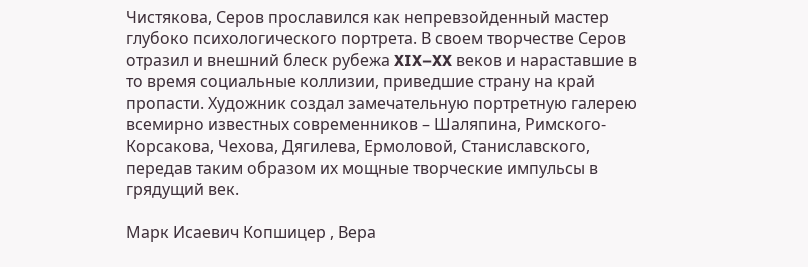Чистякова, Серов прославился как непревзойденный мастер глубоко психологического портрета. В своем творчестве Серов отразил и внешний блеск рубежа XIX–XX веков и нараставшие в то время социальные коллизии, приведшие страну на край пропасти. Художник создал замечательную портретную галерею всемирно известных современников – Шаляпина, Римского-Корсакова, Чехова, Дягилева, Ермоловой, Станиславского, передав таким образом их мощные творческие импульсы в грядущий век.

Марк Исаевич Копшицер , Вера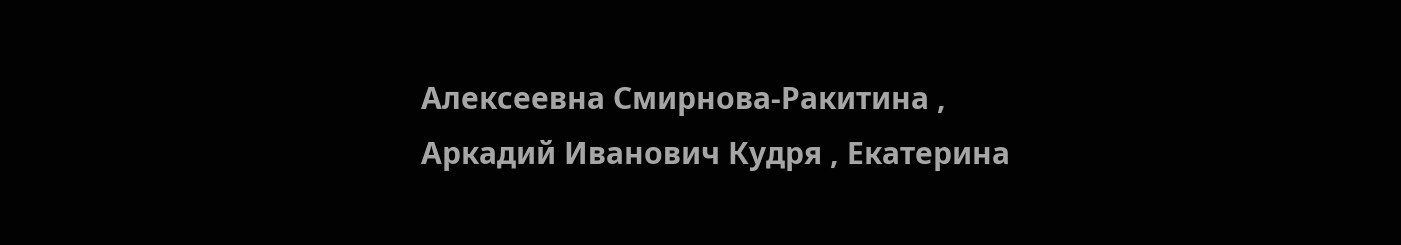Алексеевна Смирнова-Ракитина , Аркадий Иванович Кудря , Екатерина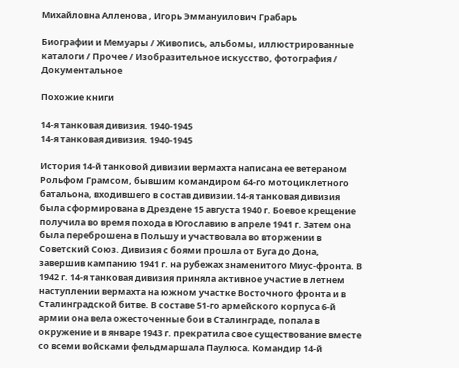Михайловна Алленова , Игорь Эммануилович Грабарь

Биографии и Мемуары / Живопись, альбомы, иллюстрированные каталоги / Прочее / Изобразительное искусство, фотография / Документальное

Похожие книги

14-я танковая дивизия. 1940-1945
14-я танковая дивизия. 1940-1945

История 14-й танковой дивизии вермахта написана ее ветераном Рольфом Грамсом, бывшим командиром 64-го мотоциклетного батальона, входившего в состав дивизии.14-я танковая дивизия была сформирована в Дрездене 15 августа 1940 г. Боевое крещение получила во время похода в Югославию в апреле 1941 г. Затем она была переброшена в Польшу и участвовала во вторжении в Советский Союз. Дивизия с боями прошла от Буга до Дона, завершив кампанию 1941 г. на рубежах знаменитого Миус-фронта. В 1942 г. 14-я танковая дивизия приняла активное участие в летнем наступлении вермахта на южном участке Восточного фронта и в Сталинградской битве. В составе 51-го армейского корпуса 6-й армии она вела ожесточенные бои в Сталинграде, попала в окружение и в январе 1943 г. прекратила свое существование вместе со всеми войсками фельдмаршала Паулюса. Командир 14-й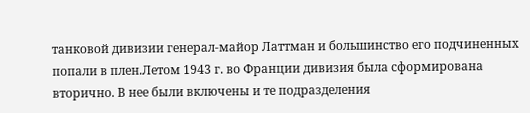танковой дивизии генерал-майор Латтман и большинство его подчиненных попали в плен.Летом 1943 г. во Франции дивизия была сформирована вторично. В нее были включены и те подразделения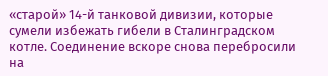«старой» 14-й танковой дивизии, которые сумели избежать гибели в Сталинградском котле. Соединение вскоре снова перебросили на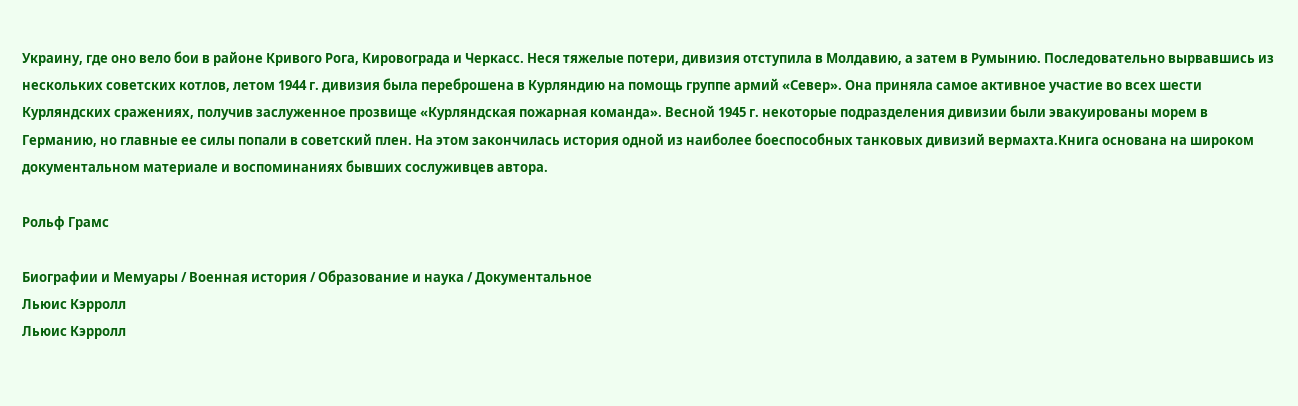Украину, где оно вело бои в районе Кривого Рога, Кировограда и Черкасс. Неся тяжелые потери, дивизия отступила в Молдавию, а затем в Румынию. Последовательно вырвавшись из нескольких советских котлов, летом 1944 г. дивизия была переброшена в Курляндию на помощь группе армий «Север». Она приняла самое активное участие во всех шести Курляндских сражениях, получив заслуженное прозвище «Курляндская пожарная команда». Весной 1945 г. некоторые подразделения дивизии были эвакуированы морем в Германию, но главные ее силы попали в советский плен. На этом закончилась история одной из наиболее боеспособных танковых дивизий вермахта.Книга основана на широком документальном материале и воспоминаниях бывших сослуживцев автора.

Рольф Грамс

Биографии и Мемуары / Военная история / Образование и наука / Документальное
Льюис Кэрролл
Льюис Кэрролл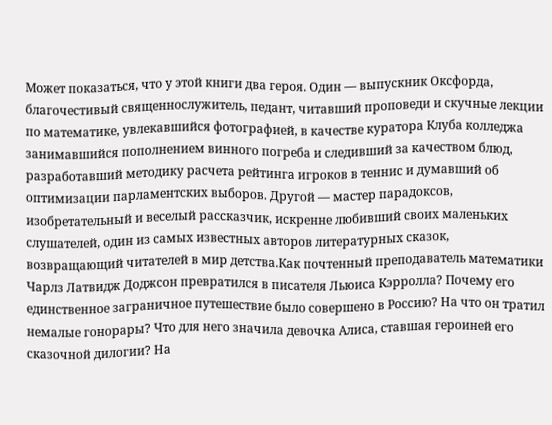Может показаться, что у этой книги два героя. Один — выпускник Оксфорда, благочестивый священнослужитель, педант, читавший проповеди и скучные лекции по математике, увлекавшийся фотографией, в качестве куратора Клуба колледжа занимавшийся пополнением винного погреба и следивший за качеством блюд, разработавший методику расчета рейтинга игроков в теннис и думавший об оптимизации парламентских выборов. Другой — мастер парадоксов, изобретательный и веселый рассказчик, искренне любивший своих маленьких слушателей, один из самых известных авторов литературных сказок, возвращающий читателей в мир детства.Как почтенный преподаватель математики Чарлз Латвидж Доджсон превратился в писателя Льюиса Кэрролла? Почему его единственное заграничное путешествие было совершено в Россию? На что он тратил немалые гонорары? Что для него значила девочка Алиса, ставшая героиней его сказочной дилогии? На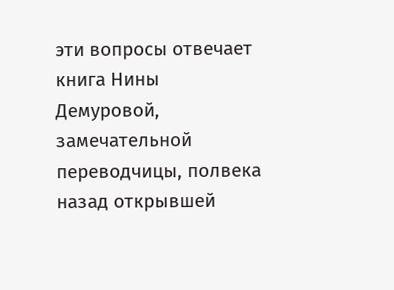эти вопросы отвечает книга Нины Демуровой, замечательной переводчицы, полвека назад открывшей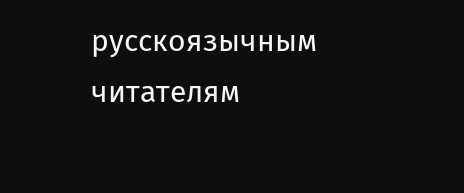русскоязычным читателям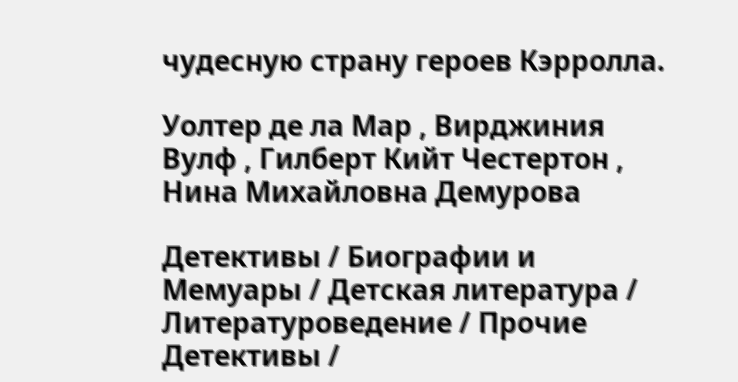чудесную страну героев Кэрролла.

Уолтер де ла Мар , Вирджиния Вулф , Гилберт Кийт Честертон , Нина Михайловна Демурова

Детективы / Биографии и Мемуары / Детская литература / Литературоведение / Прочие Детективы /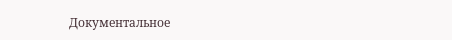Документальное